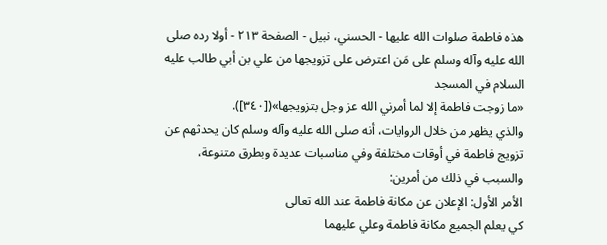هذه فاطمة صلوات الله عليها - الحسني، نبيل - الصفحة ٢١٣ - أولا رده صلى الله عليه وآله وسلم على مَن اعترض على تزويجها من علي بن أبي طالب عليه السلام في المسجد
«ما زوجت فاطمة إلا لما أمرني الله عز وجل بتزويجها»([٣٤٠]).
والذي يظهر من خلال الروايات، أنه صلى الله عليه وآله وسلم كان يحدثهم عن تزويج فاطمة في أوقات مختلفة وفي مناسبات عديدة وبطرق متنوعة، والسبب في ذلك من أمرين:
الأمر الأول: الإعلان عن مكانة فاطمة عند الله تعالى
كي يعلم الجميع مكانة فاطمة وعلي عليهما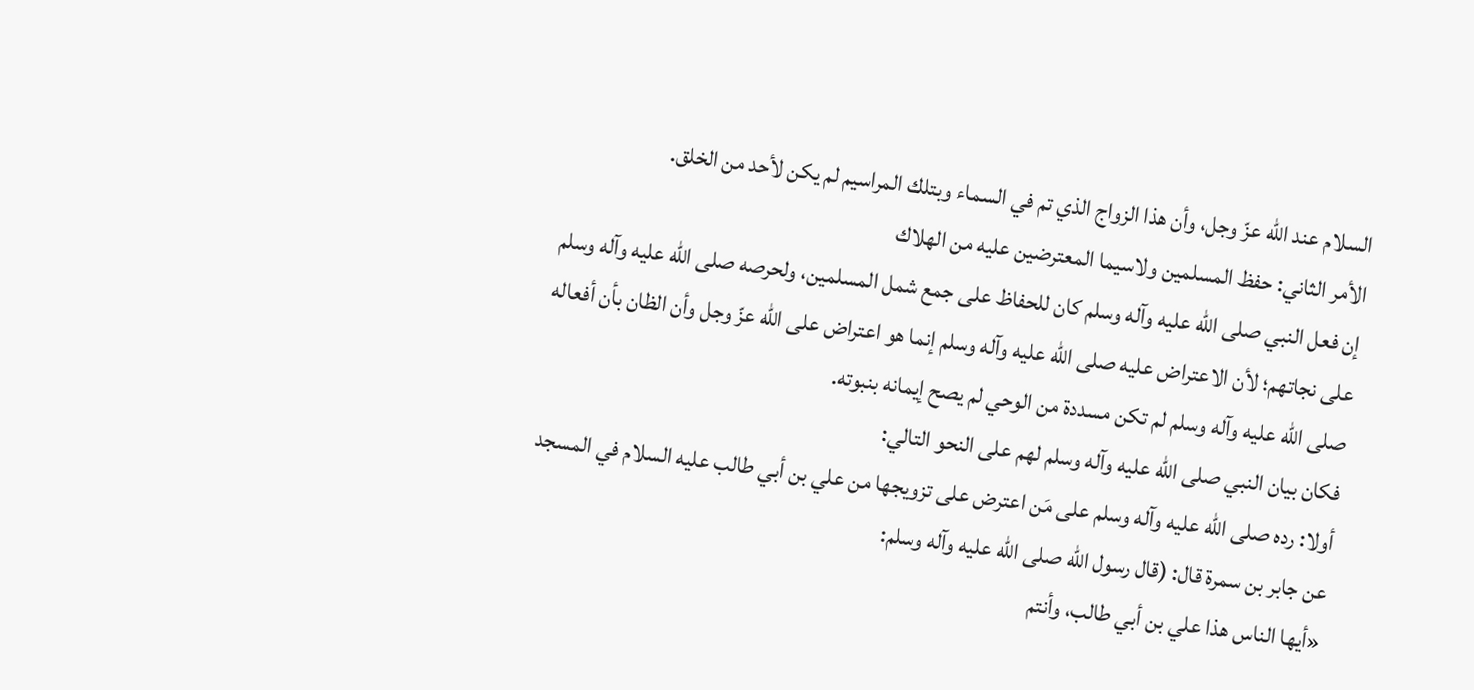السلام عند الله عزّ وجل، وأن هذا الزواج الذي تم في السماء وبتلك المراسيم لم يكن لأحد من الخلق.
الأمر الثاني: حفظ المسلمين ولاسيما المعترضين عليه من الهلاك
إن فعل النبي صلى الله عليه وآله وسلم كان للحفاظ على جمع شمل المسلمين، ولحرصه صلى الله عليه وآله وسلم على نجاتهم؛ لأن الاعتراض عليه صلى الله عليه وآله وسلم إنما هو اعتراض على الله عزّ وجل وأن الظان بأن أفعاله صلى الله عليه وآله وسلم لم تكن مسددة من الوحي لم يصح إيمانه بنبوته.
فكان بيان النبي صلى الله عليه وآله وسلم لهم على النحو التالي:
أولا: رده صلى الله عليه وآله وسلم على مَن اعترض على تزويجها من علي بن أبي طالب عليه السلام في المسجد
عن جابر بن سمرة قال: (قال رسول الله صلى الله عليه وآله وسلم:
«أيها الناس هذا علي بن أبي طالب، وأنتم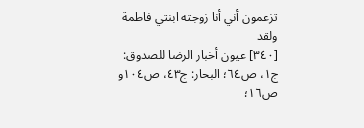تزعمون أني أنا زوجته ابنتي فاطمة ولقد
[٣٤٠] عيون أخبار الرضا للصدوق: ج١، ص٦٤؛ البحار: ج٤٣، ص١٠٤و ص١٦؛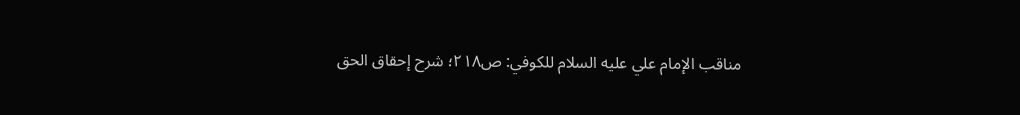مناقب الإمام علي عليه السلام للكوفي: ص٢١٨؛ شرح إحقاق الحق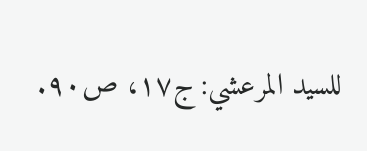للسيد المرعشي: ج١٧، ص٩٠.